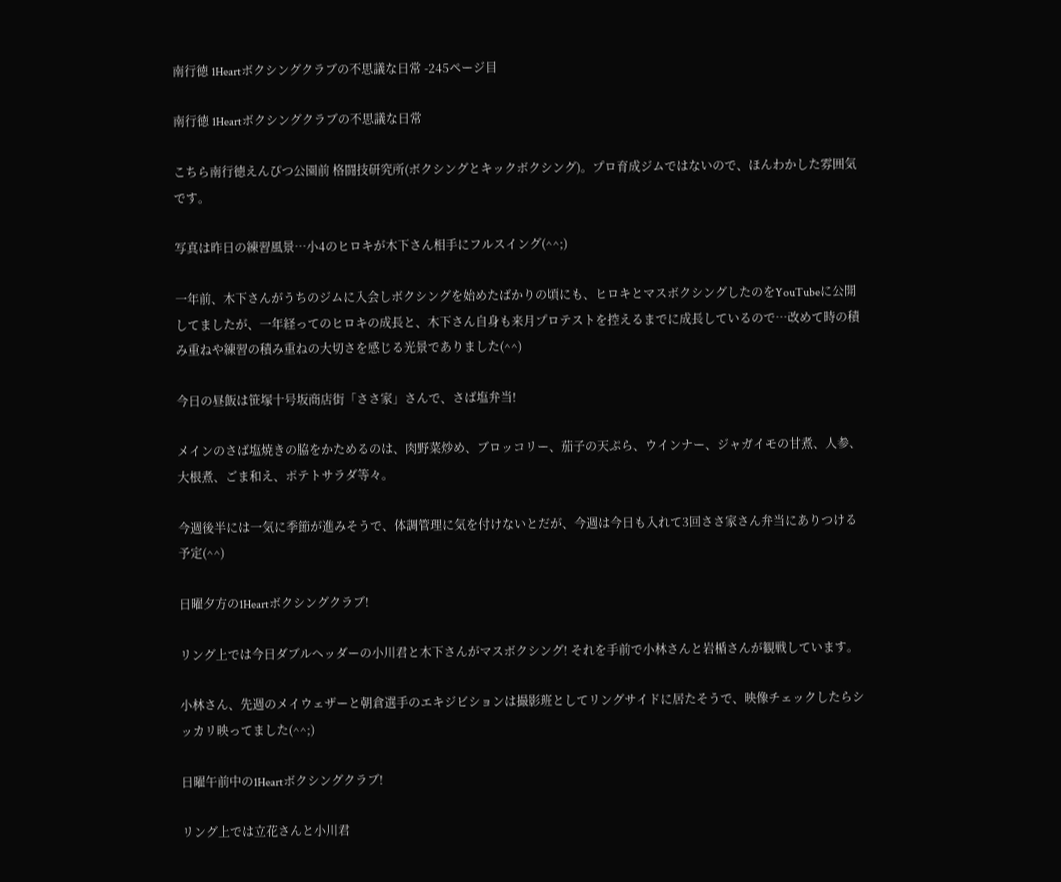南行徳 1Heartボクシングクラブの不思議な日常 -245ページ目

南行徳 1Heartボクシングクラブの不思議な日常

こちら南行徳えんぴつ公園前 格闘技研究所(ボクシングとキックボクシング)。プロ育成ジムではないので、ほんわかした雰囲気です。

写真は昨日の練習風景…小4のヒロキが木下さん相手にフルスイング(^^;)

一年前、木下さんがうちのジムに入会しボクシングを始めたばかりの頃にも、ヒロキとマスボクシングしたのをYouTubeに公開してましたが、一年経ってのヒロキの成長と、木下さん自身も来月プロテストを控えるまでに成長しているので…改めて時の積み重ねや練習の積み重ねの大切さを感じる光景でありました(^^)

今日の昼飯は笹塚十号坂商店街「ささ家」さんで、さば塩弁当!

メインのさば塩焼きの脇をかためるのは、肉野菜炒め、ブロッコリー、茄子の天ぷら、ウインナー、ジャガイモの甘煮、人参、大根煮、ごま和え、ポテトサラダ等々。

今週後半には一気に季節が進みそうで、体調管理に気を付けないとだが、今週は今日も入れて3回ささ家さん弁当にありつける予定(^^)

日曜夕方の1Heartボクシングクラブ!

リング上では今日ダブルヘッダーの小川君と木下さんがマスボクシング! それを手前で小林さんと岩楯さんが観戦しています。

小林さん、先週のメイウェザーと朝倉選手のエキジビションは撮影班としてリングサイドに居たそうで、映像チェックしたらシッカリ映ってました(^^;)

日曜午前中の1Heartボクシングクラブ!

リング上では立花さんと小川君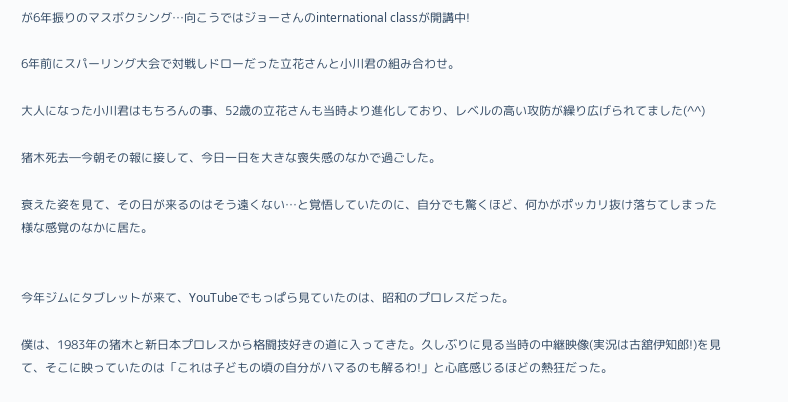が6年振りのマスボクシング…向こうではジョーさんのinternational classが開講中!

6年前にスパーリング大会で対戦しドローだった立花さんと小川君の組み合わせ。

大人になった小川君はもちろんの事、52歳の立花さんも当時より進化しており、レベルの高い攻防が繰り広げられてました(^^)

猪木死去―今朝その報に接して、今日一日を大きな喪失感のなかで過ごした。

衰えた姿を見て、その日が来るのはそう遠くない…と覚悟していたのに、自分でも驚くほど、何かがポッカリ抜け落ちてしまった様な感覚のなかに居た。


今年ジムにタブレットが来て、YouTubeでもっぱら見ていたのは、昭和のプロレスだった。

僕は、1983年の猪木と新日本プロレスから格闘技好きの道に入ってきた。久しぶりに見る当時の中継映像(実況は古舘伊知郎!)を見て、そこに映っていたのは「これは子どもの頃の自分がハマるのも解るわ!」と心底感じるほどの熱狂だった。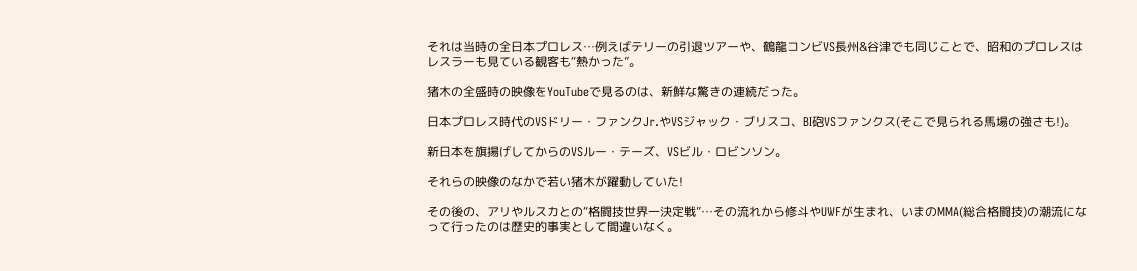それは当時の全日本プロレス…例えばテリーの引退ツアーや、鶴龍コンビVS長州&谷津でも同じことで、昭和のプロレスはレスラーも見ている観客も“熱かった”。

猪木の全盛時の映像をYouTubeで見るのは、新鮮な驚きの連続だった。

日本プロレス時代のVSドリー・ファンクJr.やVSジャック・ブリスコ、BI砲VSファンクス(そこで見られる馬場の強さも!)。

新日本を旗揚げしてからのVSルー・テーズ、VSビル・ロビンソン。

それらの映像のなかで若い猪木が躍動していた!

その後の、アリやルスカとの“格闘技世界一決定戦”…その流れから修斗やUWFが生まれ、いまのMMA(総合格闘技)の潮流になって行ったのは歴史的事実として間違いなく。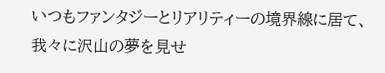いつもファンタジーとリアリティーの境界線に居て、我々に沢山の夢を見せ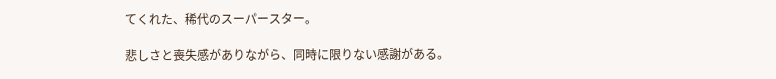てくれた、稀代のスーパースター。

悲しさと喪失感がありながら、同時に限りない感謝がある。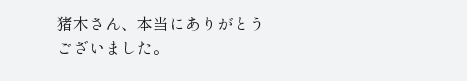猪木さん、本当にありがとうございました。